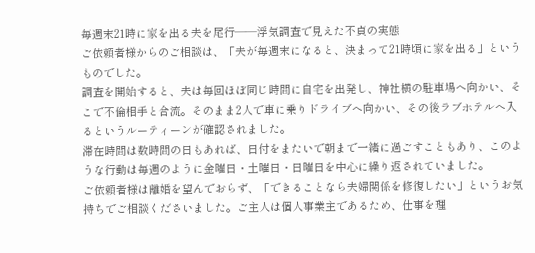毎週末21時に家を出る夫を尾行――浮気調査で見えた不貞の実態
ご依頼者様からのご相談は、「夫が毎週末になると、決まって21時頃に家を出る」というものでした。
調査を開始すると、夫は毎回ほぼ同じ時間に自宅を出発し、神社横の駐車場へ向かい、そこで不倫相手と合流。そのまま2人で車に乗りドライブへ向かい、その後ラブホテルへ入るというルーティーンが確認されました。
滞在時間は数時間の日もあれば、日付をまたいで朝まで一緒に過ごすこともあり、このような行動は毎週のように金曜日・土曜日・日曜日を中心に繰り返されていました。
ご依頼者様は離婚を望んでおらず、「できることなら夫婦関係を修復したい」というお気持ちでご相談くださいました。ご主人は個人事業主であるため、仕事を理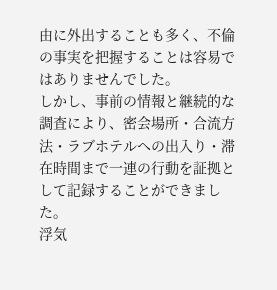由に外出することも多く、不倫の事実を把握することは容易ではありませんでした。
しかし、事前の情報と継続的な調査により、密会場所・合流方法・ラブホテルへの出入り・滞在時間まで一連の行動を証拠として記録することができました。
浮気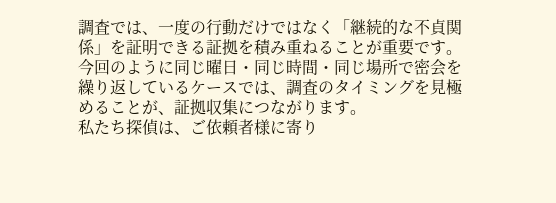調査では、一度の行動だけではなく「継続的な不貞関係」を証明できる証拠を積み重ねることが重要です。今回のように同じ曜日・同じ時間・同じ場所で密会を繰り返しているケースでは、調査のタイミングを見極めることが、証拠収集につながります。
私たち探偵は、ご依頼者様に寄り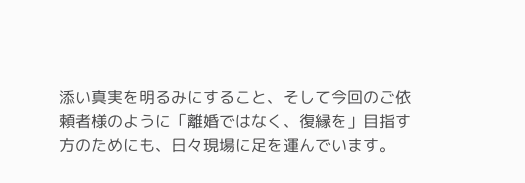添い真実を明るみにすること、そして今回のご依頼者様のように「離婚ではなく、復縁を」目指す方のためにも、日々現場に足を運んでいます。